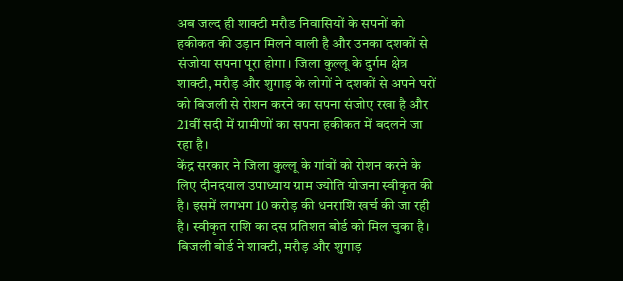अब जल्द ही शाक्टी मरौड निवासियों के सपनों को हकीकत की उड़ान मिलने वाली है और उनका दशकों से संजोया सपना पूरा होगा। जिला कुल्लू के दुर्गम क्षेत्र शाक्टी, मरौड़ और शुगाड़ के लोगों ने दशकों से अपने घरों को बिजली से रोशन करने का सपना संजोए रखा है और 21वीं सदी में ग्रामीणों का सपना हकीकत में बदलने जा रहा है।
केंद्र सरकार ने जिला कुल्लू के गांवों को रोशन करने के लिए दीनदयाल उपाध्याय ग्राम ज्योति योजना स्वीकृत की है। इसमें लगभग 10 करोड़ की धनराशि खर्च की जा रही है। स्वीकृत राशि का दस प्रतिशत बोर्ड को मिल चुका है। बिजली बोर्ड ने शाक्टी, मरौड़ और शुगाड़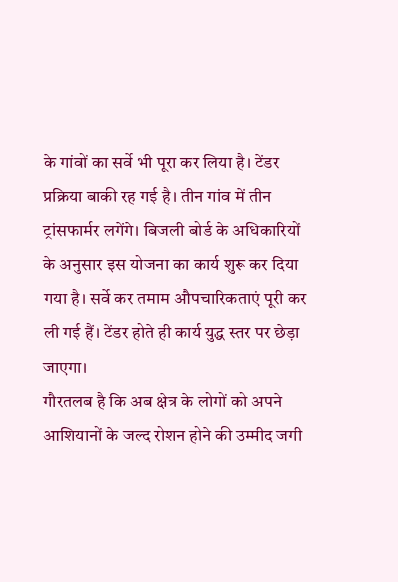के गांवों का सर्वे भी पूरा कर लिया है। टेंडर प्रक्रिया बाकी रह गई है। तीन गांव में तीन ट्रांसफार्मर लगेंगे। बिजली बोर्ड के अधिकारियों के अनुसार इस योजना का कार्य शुरू कर दिया गया है। सर्वे कर तमाम औपचारिकताएं पूरी कर ली गई हैं। टेंडर होते ही कार्य युद्ध स्तर पर छेड़ा जाएगा।
गौरतलब है कि अब क्षेत्र के लोगों को अपने आशियानों के जल्द रोशन होने की उम्मीद जगी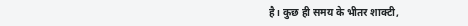है। कुछ ही समय के भीतर शाक्टी,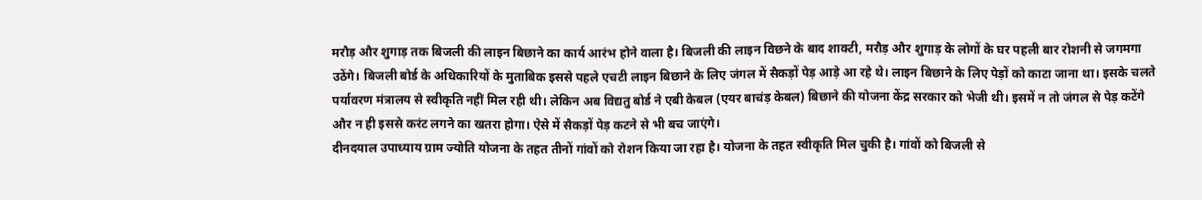मरौड़ और शुगाड़ तक बिजली की लाइन बिछाने का कार्य आरंभ होने वाला है। बिजली की लाइन विछने के बाद शाक्टी, मरौड़ और शुगाड़ के लोगों के घर पहली बार रोशनी से जगमगा उठेंगे। बिजली बोर्ड के अधिकारियों के मुताबिक इससे पहले एचटी लाइन बिछाने के लिए जंगल में सैकड़ों पेड़ आड़े आ रहे थे। लाइन बिछाने के लिए पेड़ों को काटा जाना था। इसके चलते पर्यावरण मंत्रालय से स्वीकृति नहीं मिल रही थी। लेकिन अब विद्यतु बोर्ड ने एबी केबल (एयर बाचंड़ केबल) बिछाने की योजना केंद्र सरकार को भेजी थी। इसमें न तो जंगल से पेड़ कटेंगे और न ही इससे करंट लगने का खतरा होगा। ऐसे में सैकड़ों पेड़ कटने से भी बच जाएंगे।
दीनदयाल उपाध्याय ग्राम ज्योति योजना के तहत तीनों गांवों को रोशन किया जा रहा है। योजना के तहत स्वीकृति मिल चुकी है। गांवों को बिजली से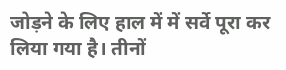जोड़ने के लिए हाल में में सर्वे पूरा कर लिया गया है। तीनों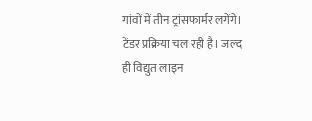गांवों में तीन ट्रांसफार्मर लगेंगे। टेंडर प्रक्रिया चल रही है। जल्द ही विद्युत लाइन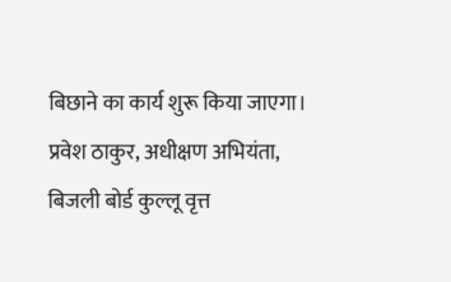बिछाने का कार्य शुरू किया जाएगा।
प्रवेश ठाकुर, अधीक्षण अभियंता, बिजली बोर्ड कुल्लू वृत्त